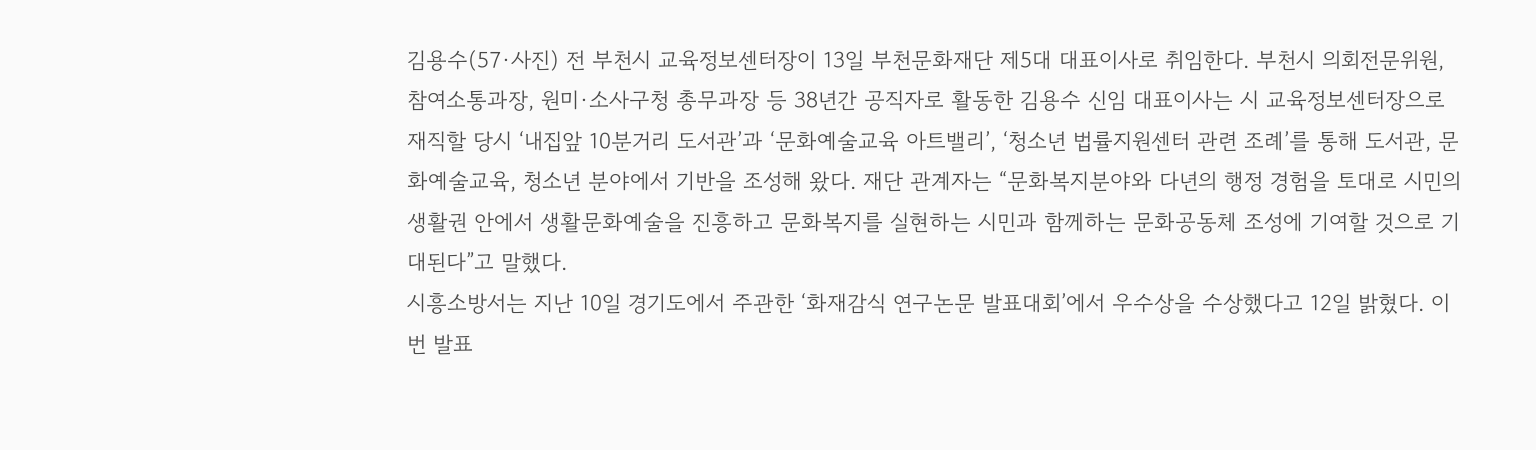김용수(57·사진) 전 부천시 교육정보센터장이 13일 부천문화재단 제5대 대표이사로 취임한다. 부천시 의회전문위원, 참여소통과장, 원미·소사구청 총무과장 등 38년간 공직자로 활동한 김용수 신임 대표이사는 시 교육정보센터장으로 재직할 당시 ‘내집앞 10분거리 도서관’과 ‘문화예술교육 아트밸리’, ‘청소년 법률지원센터 관련 조례’를 통해 도서관, 문화예술교육, 청소년 분야에서 기반을 조성해 왔다. 재단 관계자는 “문화복지분야와 다년의 행정 경험을 토대로 시민의 생활권 안에서 생활문화예술을 진흥하고 문화복지를 실현하는 시민과 함께하는 문화공동체 조성에 기여할 것으로 기대된다”고 말했다.
시흥소방서는 지난 10일 경기도에서 주관한 ‘화재감식 연구논문 발표대회’에서 우수상을 수상했다고 12일 밝혔다. 이번 발표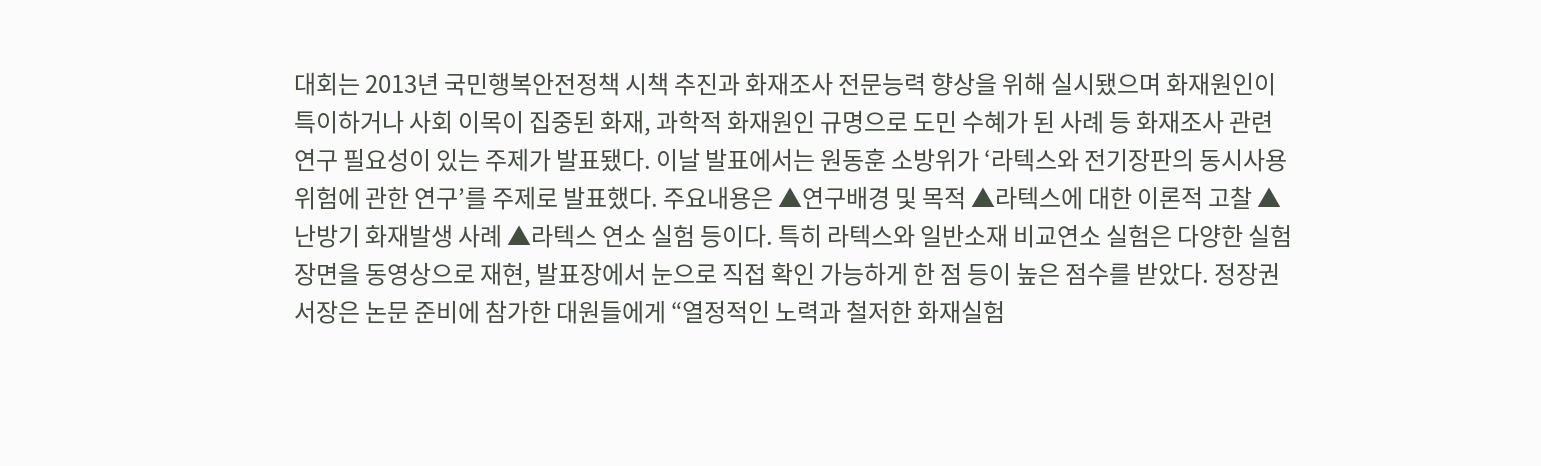대회는 2013년 국민행복안전정책 시책 추진과 화재조사 전문능력 향상을 위해 실시됐으며 화재원인이 특이하거나 사회 이목이 집중된 화재, 과학적 화재원인 규명으로 도민 수혜가 된 사례 등 화재조사 관련 연구 필요성이 있는 주제가 발표됐다. 이날 발표에서는 원동훈 소방위가 ‘라텍스와 전기장판의 동시사용 위험에 관한 연구’를 주제로 발표했다. 주요내용은 ▲연구배경 및 목적 ▲라텍스에 대한 이론적 고찰 ▲난방기 화재발생 사례 ▲라텍스 연소 실험 등이다. 특히 라텍스와 일반소재 비교연소 실험은 다양한 실험장면을 동영상으로 재현, 발표장에서 눈으로 직접 확인 가능하게 한 점 등이 높은 점수를 받았다. 정장권 서장은 논문 준비에 참가한 대원들에게 “열정적인 노력과 철저한 화재실험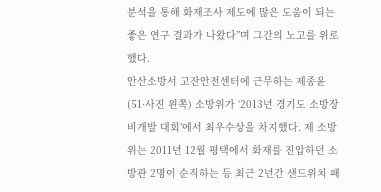분석을 통해 화재조사 제도에 많은 도움이 되는 좋은 연구 결과가 나왔다”며 그간의 노고를 위로했다.
안산소방서 고잔안전센터에 근무하는 제종윤(51·사진 왼쪽) 소방위가 ‘2013년 경기도 소방장비개발 대회’에서 최우수상을 차지했다. 제 소방위는 2011년 12월 평택에서 화재를 진압하던 소방관 2명이 순직하는 등 최근 2년간 샌드위치 패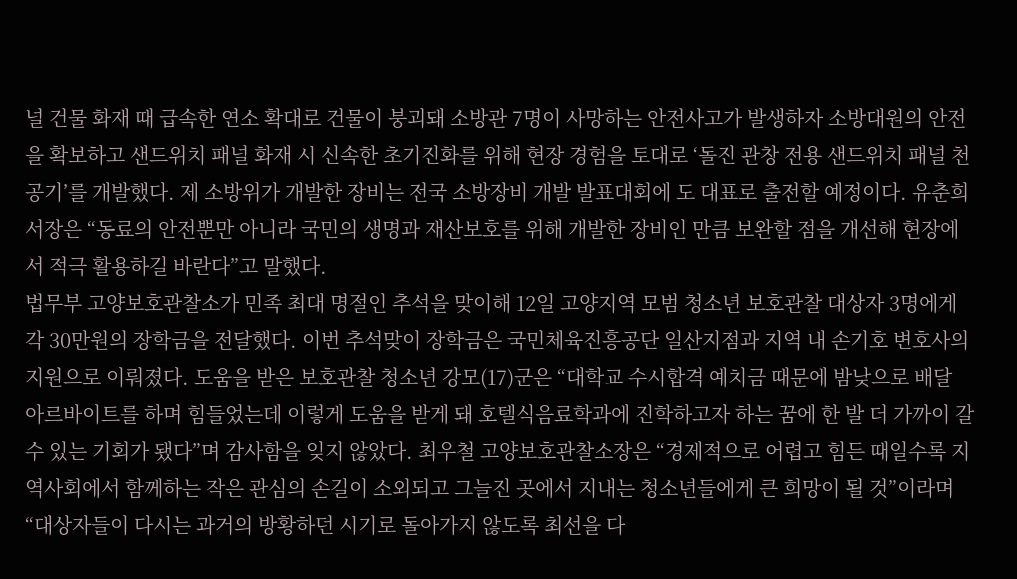널 건물 화재 때 급속한 연소 확대로 건물이 붕괴돼 소방관 7명이 사망하는 안전사고가 발생하자 소방대원의 안전을 확보하고 샌드위치 패널 화재 시 신속한 초기진화를 위해 현장 경험을 토대로 ‘돌진 관창 전용 샌드위치 패널 천공기’를 개발했다. 제 소방위가 개발한 장비는 전국 소방장비 개발 발표대회에 도 대표로 출전할 예정이다. 유춘희 서장은 “동료의 안전뿐만 아니라 국민의 생명과 재산보호를 위해 개발한 장비인 만큼 보완할 점을 개선해 현장에서 적극 활용하길 바란다”고 말했다.
법무부 고양보호관찰소가 민족 최대 명절인 추석을 맞이해 12일 고양지역 모범 청소년 보호관찰 대상자 3명에게 각 30만원의 장학금을 전달했다. 이번 추석맞이 장학금은 국민체육진흥공단 일산지점과 지역 내 손기호 변호사의 지원으로 이뤄졌다. 도움을 받은 보호관찰 청소년 강모(17)군은 “대학교 수시합격 예치금 때문에 밤낮으로 배달 아르바이트를 하며 힘들었는데 이렇게 도움을 받게 돼 호텔식음료학과에 진학하고자 하는 꿈에 한 발 더 가까이 갈 수 있는 기회가 됐다”며 감사함을 잊지 않았다. 최우철 고양보호관찰소장은 “경제적으로 어렵고 힘든 때일수록 지역사회에서 함께하는 작은 관심의 손길이 소외되고 그늘진 곳에서 지내는 청소년들에게 큰 희망이 될 것”이라며 “대상자들이 다시는 과거의 방황하던 시기로 돌아가지 않도록 최선을 다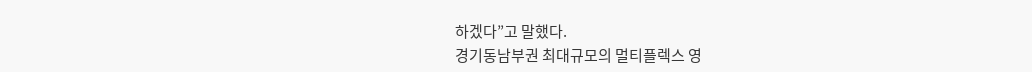하겠다”고 말했다.
경기동남부권 최대규모의 멀티플렉스 영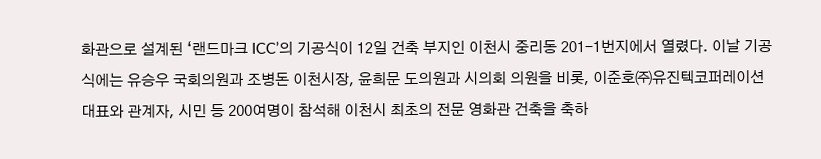화관으로 설계된 ‘랜드마크 ICC’의 기공식이 12일 건축 부지인 이천시 중리동 201-1번지에서 열렸다. 이날 기공식에는 유승우 국회의원과 조병돈 이천시장, 윤희문 도의원과 시의회 의원을 비롯, 이준호㈜유진텍코퍼레이션 대표와 관계자, 시민 등 200여명이 참석해 이천시 최초의 전문 영화관 건축을 축하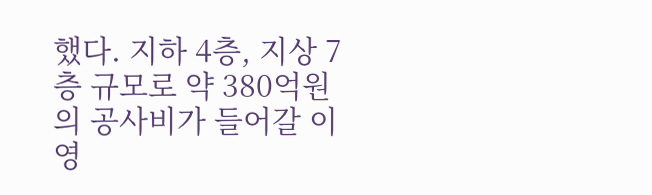했다. 지하 4층, 지상 7층 규모로 약 380억원의 공사비가 들어갈 이 영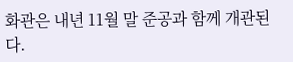화관은 내년 11월 말 준공과 함께 개관된다.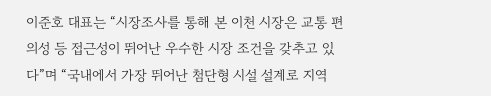이준호 대표는 “시장조사를 통해 본 이천 시장은 교통 편의성 등 접근성이 뛰어난 우수한 시장 조건을 갖추고 있다”며 “국내에서 가장 뛰어난 첨단형 시설 설계로 지역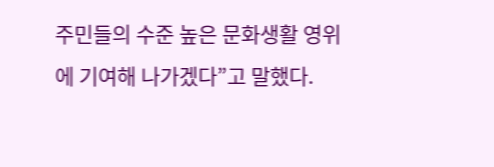주민들의 수준 높은 문화생활 영위에 기여해 나가겠다”고 말했다.